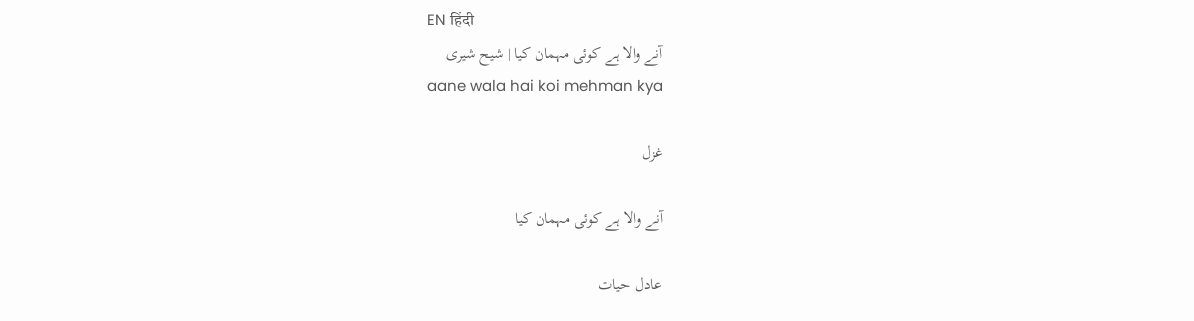EN हिंदी
آنے والا ہے کوئی مہمان کیا | شیح شیری
aane wala hai koi mehman kya

غزل

آنے والا ہے کوئی مہمان کیا

عادل حیات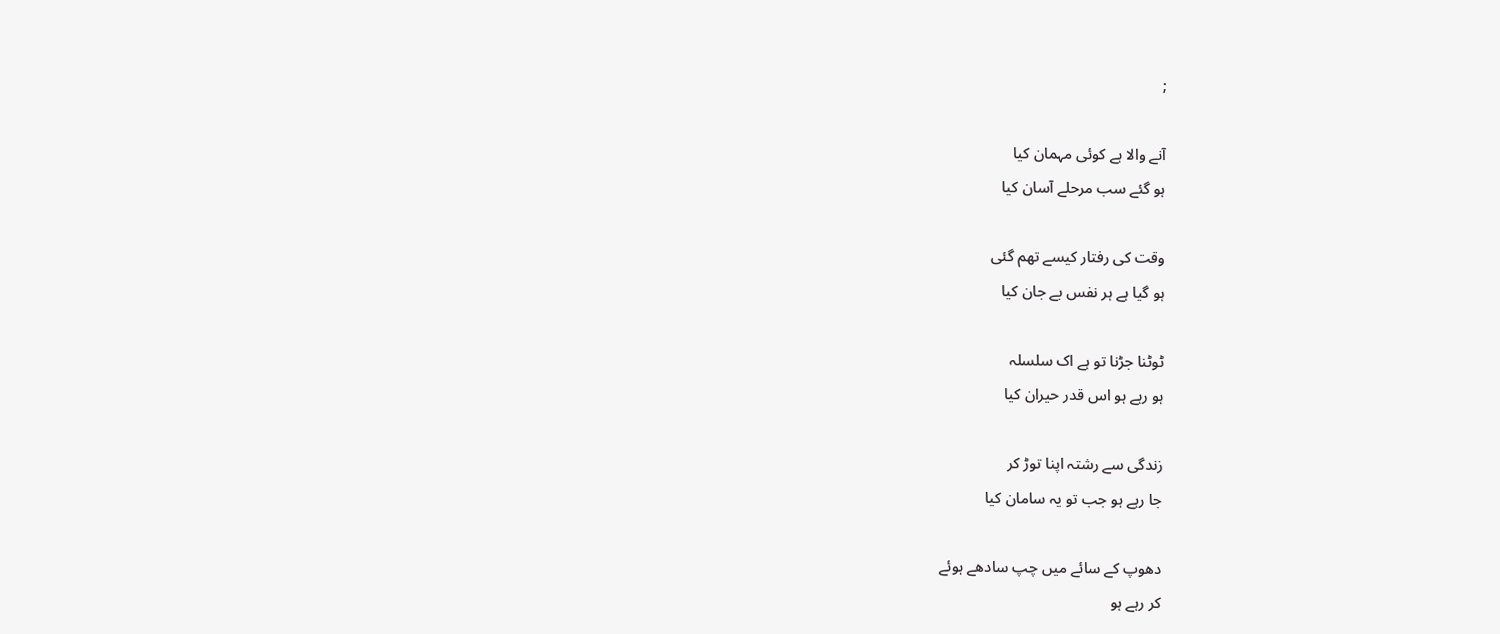;

آنے والا ہے کوئی مہمان کیا
ہو گئے سب مرحلے آسان کیا

وقت کی رفتار کیسے تھم گئی
ہو گیا ہے ہر نفس بے جان کیا

ٹوٹنا جڑنا تو ہے اک سلسلہ
ہو رہے ہو اس قدر حیران کیا

زندگی سے رشتہ اپنا توڑ کر
جا رہے ہو جب تو یہ سامان کیا

دھوپ کے سائے میں چپ سادھے ہوئے
کر رہے ہو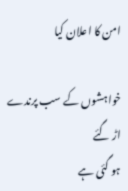امن کا اعلان کیا

خواہشوں کے سب پرندے اڑ گئے
ہو گئی ہے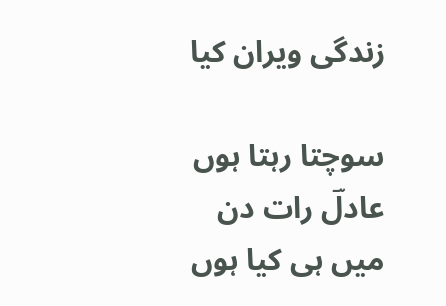زندگی ویران کیا

سوچتا رہتا ہوں عادلؔ رات دن
میں ہی کیا ہوں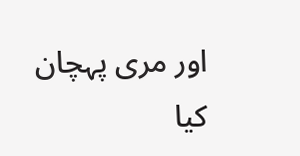اور مری پہچان کیا